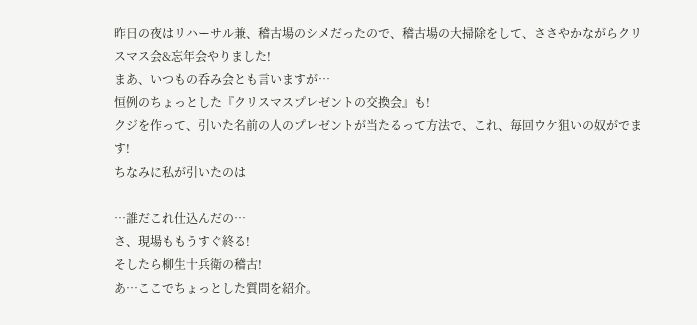昨日の夜はリハーサル兼、稽古場のシメだったので、稽古場の大掃除をして、ささやかながらクリスマス会&忘年会やりました!
まあ、いつもの呑み会とも言いますが…
恒例のちょっとした『クリスマスプレゼントの交換会』も!
クジを作って、引いた名前の人のプレゼントが当たるって方法で、これ、毎回ウケ狙いの奴がでます!
ちなみに私が引いたのは

…誰だこれ仕込んだの…
さ、現場ももうすぐ終る!
そしたら柳生十兵衛の稽古!
あ…ここでちょっとした質問を紹介。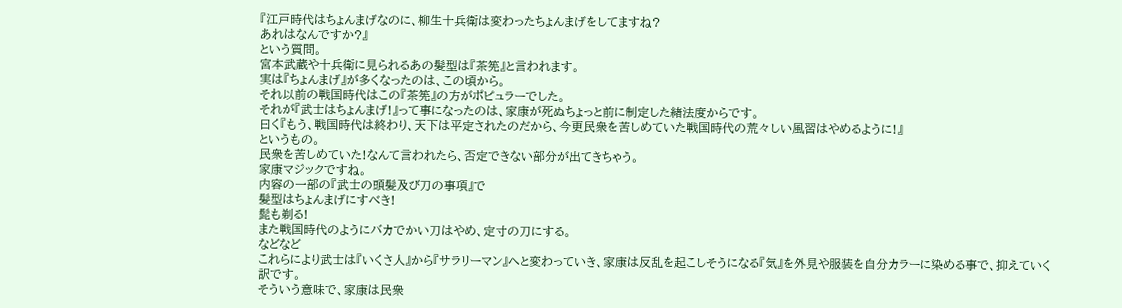『江戸時代はちょんまげなのに、柳生十兵衛は変わったちょんまげをしてますね?
あれはなんですか?』
という質問。
宮本武蔵や十兵衛に見られるあの髪型は『茶筅』と言われます。
実は『ちょんまげ』が多くなったのは、この頃から。
それ以前の戦国時代はこの『茶筅』の方がポピュラーでした。
それが『武士はちょんまげ!』って事になったのは、家康が死ぬちょっと前に制定した緒法度からです。
曰く『もう、戦国時代は終わり、天下は平定されたのだから、今更民衆を苦しめていた戦国時代の荒々しい風習はやめるように!』
というもの。
民衆を苦しめていた!なんて言われたら、否定できない部分が出てきちゃう。
家康マジックですね。
内容の一部の『武士の頭髪及び刀の事項』で
髪型はちょんまげにすべき!
髭も剃る!
また戦国時代のようにバカでかい刀はやめ、定寸の刀にする。
などなど
これらにより武士は『いくさ人』から『サラリーマン』へと変わっていき、家康は反乱を起こしそうになる『気』を外見や服装を自分カラーに染める事で、抑えていく訳です。
そういう意味で、家康は民衆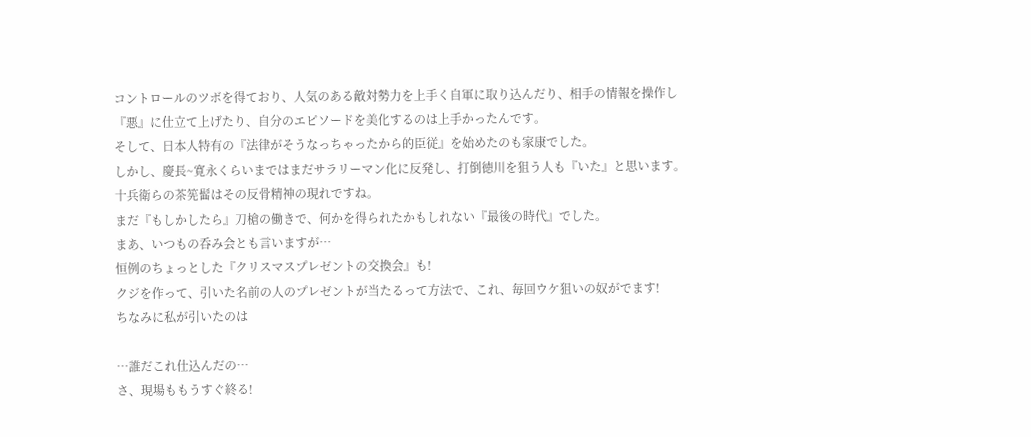コントロールのツボを得ており、人気のある敵対勢力を上手く自軍に取り込んだり、相手の情報を操作し『悪』に仕立て上げたり、自分のエピソードを美化するのは上手かったんです。
そして、日本人特有の『法律がそうなっちゃったから的臣従』を始めたのも家康でした。
しかし、慶長~寛永くらいまではまだサラリーマン化に反発し、打倒徳川を狙う人も『いた』と思います。
十兵衛らの茶筅髷はその反骨精神の現れですね。
まだ『もしかしたら』刀槍の働きで、何かを得られたかもしれない『最後の時代』でした。
まあ、いつもの呑み会とも言いますが…
恒例のちょっとした『クリスマスプレゼントの交換会』も!
クジを作って、引いた名前の人のプレゼントが当たるって方法で、これ、毎回ウケ狙いの奴がでます!
ちなみに私が引いたのは

…誰だこれ仕込んだの…
さ、現場ももうすぐ終る!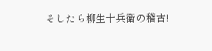そしたら柳生十兵衛の稽古!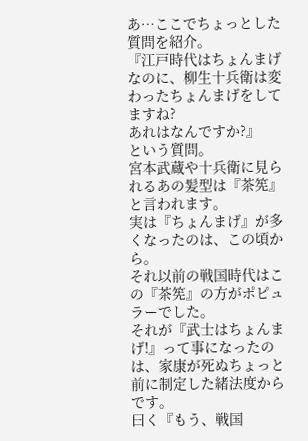あ…ここでちょっとした質問を紹介。
『江戸時代はちょんまげなのに、柳生十兵衛は変わったちょんまげをしてますね?
あれはなんですか?』
という質問。
宮本武蔵や十兵衛に見られるあの髪型は『茶筅』と言われます。
実は『ちょんまげ』が多くなったのは、この頃から。
それ以前の戦国時代はこの『茶筅』の方がポピュラーでした。
それが『武士はちょんまげ!』って事になったのは、家康が死ぬちょっと前に制定した緒法度からです。
曰く『もう、戦国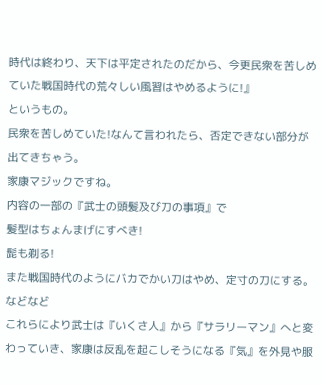時代は終わり、天下は平定されたのだから、今更民衆を苦しめていた戦国時代の荒々しい風習はやめるように!』
というもの。
民衆を苦しめていた!なんて言われたら、否定できない部分が出てきちゃう。
家康マジックですね。
内容の一部の『武士の頭髪及び刀の事項』で
髪型はちょんまげにすべき!
髭も剃る!
また戦国時代のようにバカでかい刀はやめ、定寸の刀にする。
などなど
これらにより武士は『いくさ人』から『サラリーマン』へと変わっていき、家康は反乱を起こしそうになる『気』を外見や服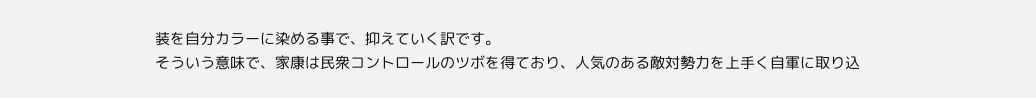装を自分カラーに染める事で、抑えていく訳です。
そういう意味で、家康は民衆コントロールのツボを得ており、人気のある敵対勢力を上手く自軍に取り込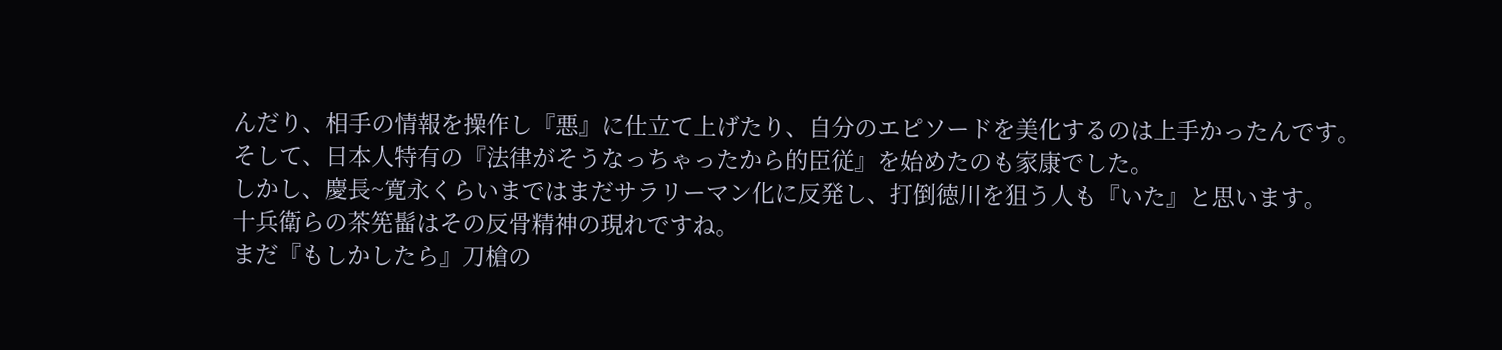んだり、相手の情報を操作し『悪』に仕立て上げたり、自分のエピソードを美化するのは上手かったんです。
そして、日本人特有の『法律がそうなっちゃったから的臣従』を始めたのも家康でした。
しかし、慶長~寛永くらいまではまだサラリーマン化に反発し、打倒徳川を狙う人も『いた』と思います。
十兵衛らの茶筅髷はその反骨精神の現れですね。
まだ『もしかしたら』刀槍の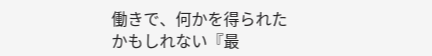働きで、何かを得られたかもしれない『最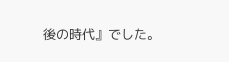後の時代』でした。